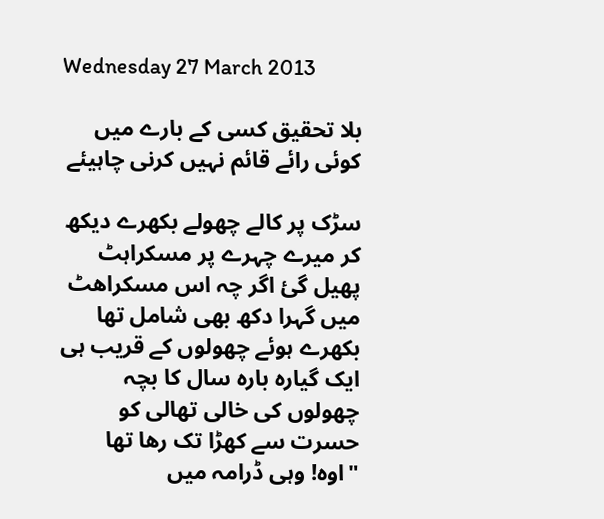Wednesday 27 March 2013

بلا تحقیق کسی کے بارے میں کوئی رائے قائم نہیں کرنی چاہیئے

سڑک پر کالے چھولے بکھرے دیکھ کر میرے چہرے پر مسکراہٹ پھیل گئ اگر چہ اس مسکراھٹ میں گہرا دکھ بھی شامل تھا بکھرے ہوئے چھولوں کے قریب ہی ایک گیارہ بارہ سال کا بچہ چھولوں کی خالی تھالی کو حسرت سے کھڑا تک رھا تھا
"اوہ! وہی ڈرامہ میں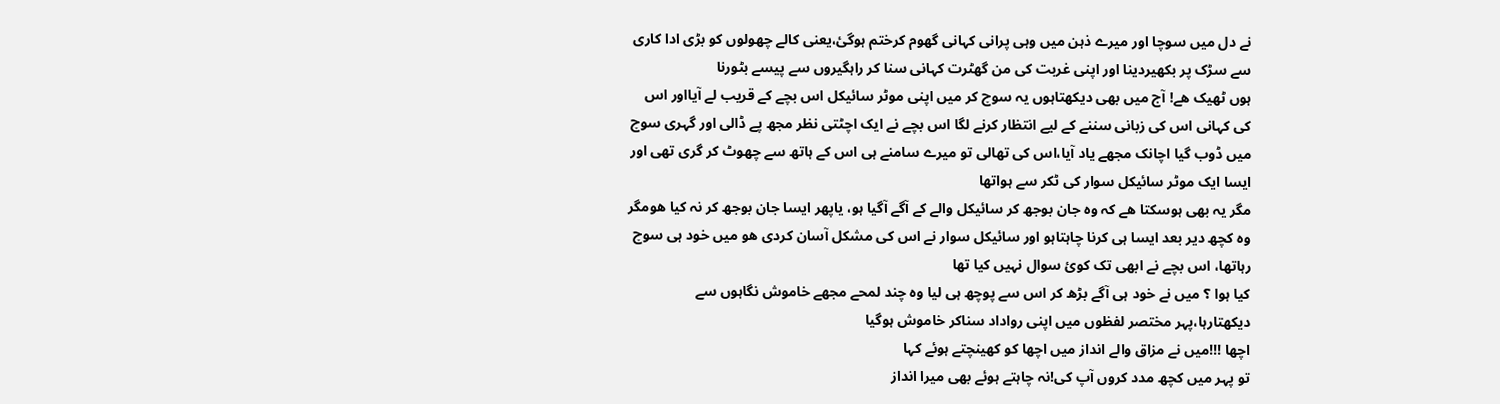نے دل میں سوچا اور میرے ذہن میں وہی پرانی کہانی گھوم کرختم ہوگئ،یعنی کالے چھولوں کو بڑی ادا کاری سے سڑک پر بکھیردینا اور اپنی غربت کی من گھٹرت کہانی سنا کر راہگیروں سے پیسے بٹورنا
ہوں ٹھیک ھے! آج میں بھی دیکھتاہوں یہ سوچ کر میں اپنی موٹر سائیکل اس بچے کے قریب لے آیااور اس کی کہانی اس کی زبانی سننے کے لیے انتظار کرنے لگا اس بچے نے ایک اچٹتی نظر مجھ پے ڈالی اور گہری سوچ میں ڈوب گیا اچانک مجھے یاد آیا،اس کی تھالی تو میرے سامنے ہی اس کے ہاتھ سے چھوٹ کر گری تھی اور ایسا ایک موٹر سائیکل سوار کی ٹکر سے ہواتھا
مگر یہ بھی ہوسکتا ھے کہ وہ جان بوجھ کر سائیکل والے کے آگے آگیا ہو، یاپھر ایسا جان بوجھ کر نہ کیا ھومگر وہ کچھ دیر بعد ایسا ہی کرنا چاہتاہو اور سائیکل سوار نے اس کی مشکل آسان کردی ھو میں خود ہی سوچ رہاتھا، اس بچے نے ابھی تک کوئ سوال نہیں کیا تھا
کیا ہوا ؟ میں نے خود ہی آگے بڑھ کر اس سے پوچھ ہی لیا وہ چند لمحے مجھے خاموش نگاہوں سے دیکھتارہا،پہر مختصر لفظوں میں اپنی رواداد سناکر خاموش ہوگیا
اچھا !!!میں نے مزاق والے انداز میں اچھا کو کھینچتے ہوئے کہا
تو پہر میں کچھ مدد کروں آپ کی!نہ چاہتے ہوئے بھی میرا انداز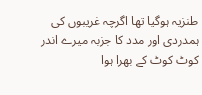طنزیہ ہوگیا تھا اگرچہ غریبوں کی ہمدردی اور مدد کا جزبہ میرے اندر کوٹ کوٹ کے بھرا ہوا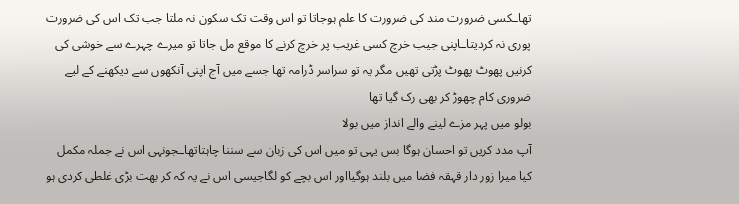تھاـکسی ضرورت مند کی ضرورت کا علم ہوجاتا تو اس وقت تک سکون نہ ملتا جب تک اس کی ضرورت پوری نہ کردیتاـاپنی جیب خرچ کسی غریب پر خرچ کرنے کا موقع مل جاتا تو میرے چہرے سے خوشی کی کرنیں پھوٹ پھوٹ پڑتی تھیں مگر یہ تو سراسر ڈرامہ تھا جسے میں آج اپنی آنکھوں سے دیکھنے کے لیے ضروری کام چھوڑ کر بھی رک گیا تھا
بولو میں پہر مزے لینے والے انداز میں بولا
آپ مدد کریں تو احسان ہوگا بس یہی تو میں اس کی زبان سے سننا چاہتاتھاـجونہی اس نے جملہ مکمل کیا میرا زور دار قہقہ فضا میں بلند ہوگیااور اس بچے کو لگاجیسی اس نے یہ کہ کر بھت بڑی غلطی کردی ہو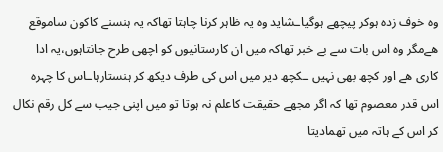وہ خوف زدہ ہوکر پیچھے ہوگیاـشاید وہ یہ ظاہر کرنا چاہتا تھاکہ یہ ہنسنے کاکون ساموقع ھےمگر وہ اس بات سے بے خبر تھاکہ میں ان کارستانیوں کو اچھی طرح جانتاہوں،یہ ادا کاری ھے اور کچھ بھی نہیں ـکچھ دیر میں اس کی طرف دیکھ کر ہنستارہاـاس کا چہرہ اس قدر معصوم تھا کہ اگر مجھے حقیقت کاعلم نہ ہوتا تو میں اپنی جیب سے کل رقم نکال کر اس کے ہاتہ میں تھمادیتا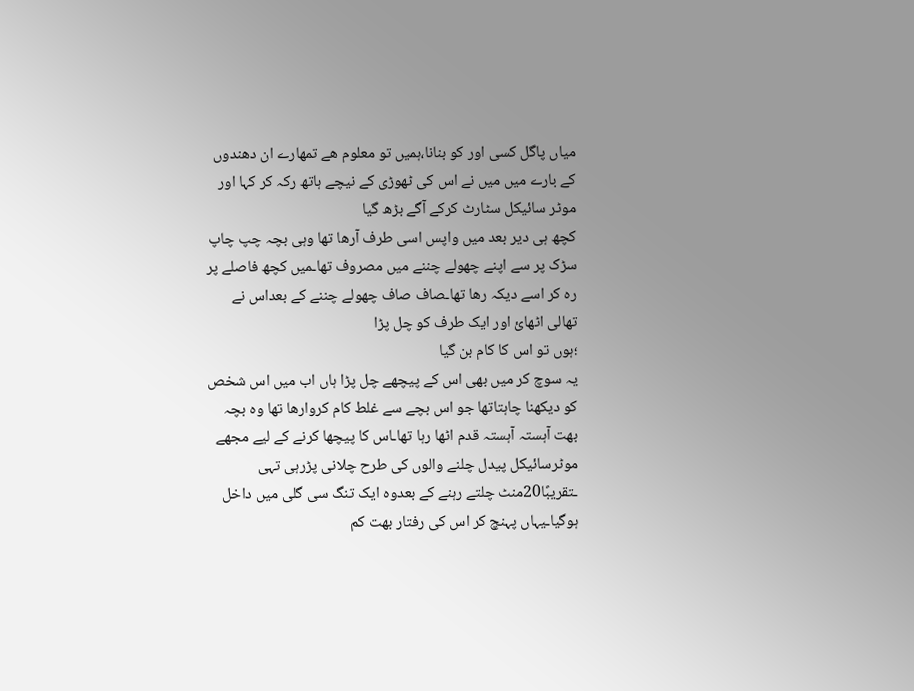میاں پاگل کسی اور کو بنانا،ہمیں تو معلوم ھے تمھارے ان دھندوں کے بارے میں میں نے اس کی ٹھوڑی کے نیچے ہاتھ رکہ کر کہا اور موٹر سائیکل سٹارٹ کرکے آگے بڑھ گیا
کچھ ہی دیر بعد میں واپس اسی طرف آرھا تھا وہی بچہ چپ چاپ سڑک پر سے اپنے چھولے چننے میں مصروف تھاـمیں کچھ فاصلے پر رہ کر اسے دیکہ رھا تھاـصاف صاف چھولے چننے کے بعداس نے تھالی اٹھائ اور ایک طرف کو چل پڑا
؛ہوں تو اس کا کام بن گیا
یہ سوچ کر میں بھی اس کے پیچھے چل پڑا ہاں اب میں اس شخص کو دیکھنا چاہتاتھا جو اس بچے سے غلط کام کروارھا تھا وہ بچہ بھت آہستہ آہستہ قدم اٹھا رہا تھاـاس کا پیچھا کرنے کے لیے مجھے موٹرسائیکل پیدل چلنے والوں کی طرح چلانی پڑرہی تہی ـتقریبًا20منٹ چلتے رہنے کے بعدوہ ایک تنگ سی گلی میں داخل ہوگیاـیہاں پہنچ کر اس کی رفتار بھت کم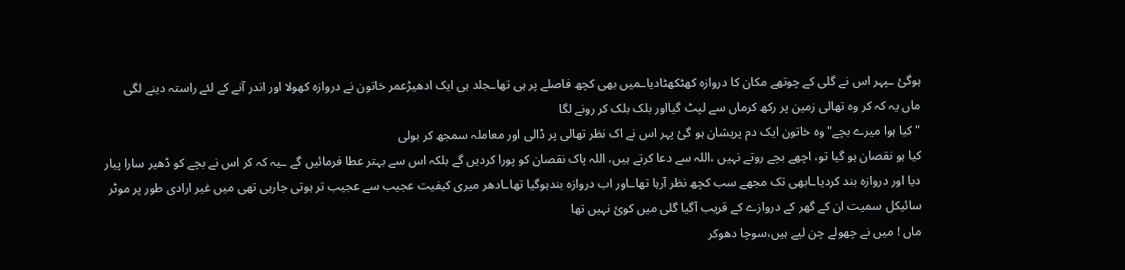ہوگئ ـپہر اس نے گلی کے چوتھے مکان کا دروازہ کھٹکھٹادیاـمیں بھی کچھ فاصلے پر ہی تھاـجلد ہی ایک ادھیڑعمر خاتون نے دروازہ کھولا اور اندر آنے کے لئے راستہ دینے لگی
ماں یہ کہ کر وہ تھالی زمین پر رکھ کرماں سے لپٹ گیااور بلک بلک کر رونے لگا
"کیا ہوا میرے بچے"وہ خاتون ایک دم پریشان ہو گئ پہر اس نے اک نظر تھالی پر ڈالی اور معاملہ سمجھ کر بولی
کیا ہو نقصان ہو گیا تو، اچھے بچے روتے نہیں ،اللہ سے دعا کرتے ہیں، اللہ پاک نقصان کو پورا کردیں گے بلکہ اس سے بہتر عطا فرمائیں گے ـیہ کہ کر اس نے بچے کو ڈھیر سارا پیار دیا اور دروازہ بند کردیاـابھی تک مجھے سب کچھ نظر آرہا تھاـاور اب دروازہ بندہوگیا تھاـادھر میری کیفیت عجیب سے عجیب تر ہوتی جارہی تھی میں غیر ارادی طور پر موٹر سائیکل سمیت ان کے گھر کے دروازے کے قریب آگیا گلی میں کوئ نہیں تھا
ماں ! میں نے چھولے چن لیے ہیں،سوچا دھوکر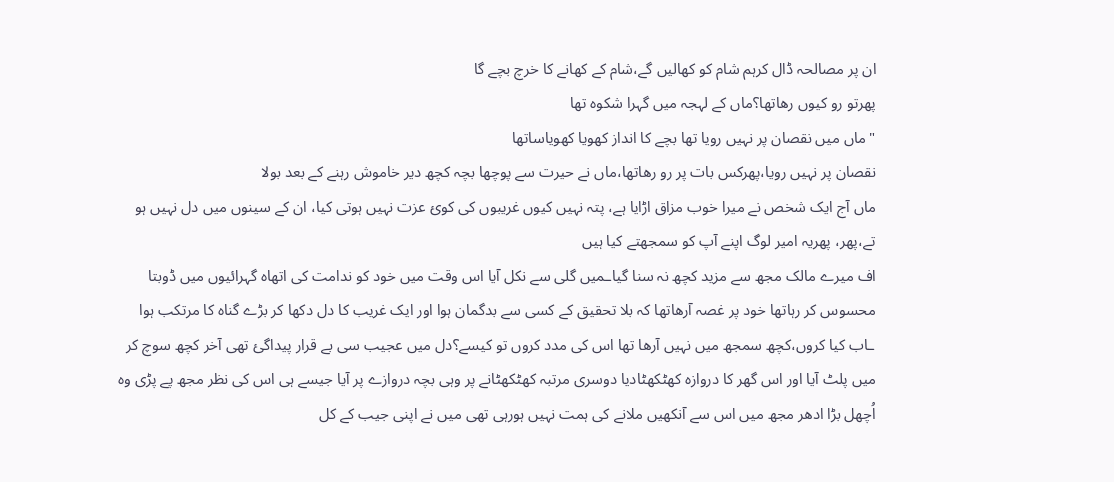ان پر مصالحہ ڈال کرہم شام کو کھالیں گے،شام کے کھانے کا خرچ بچے گا
پھرتو رو کیوں رھاتھا؟ماں کے لہجہ میں گہرا شکوہ تھا
"ماں میں نقصان پر نہیں رویا تھا بچے کا انداز کھویا کھویاساتھا
نقصان پر نہیں رویا،پھرکس بات پر رو رھاتھا،ماں نے حیرت سے پوچھا بچہ کچھ دیر خاموش رہنے کے بعد بولا
ماں آج ایک شخص نے میرا خوب مزاق اڑایا ہے، پتہ نہیں کیوں غریبوں کی کوئ عزت نہیں ہوتی کیا، ان کے سینوں میں دل نہیں ہو تے،پھر، پھریہ امیر لوگ اپنے آپ کو سمجھتے کیا ہیں
اف میرے مالک مجھ سے مزید کچھ نہ سنا گیاـمیں گلی سے نکل آیا اس وقت میں خود کو ندامت کی اتھاہ گہرائیوں میں ڈوبتا محسوس کر رہاتھا خود پر غصہ آرھاتھا کہ بلا تحقیق کے کسی سے بدگمان ہوا اور ایک غریب کا دل دکھا کر بڑے گناہ کا مرتکب ہوا ـاب کیا کروں،کچھ سمجھ میں نہیں آرھا تھا اس کی مدد کروں تو کیسے؟دل میں عجیب سی بے قرار پیداگئ تھی آخر کچھ سوچ کر میں پلٹ آیا اور اس گھر کا دروازہ کھٹکھٹادیا دوسری مرتبہ کھٹکھٹانے پر وہی بچہ دروازے پر آیا جیسے ہی اس کی نظر مجھ پے پڑی وہ اُچھل بڑا ادھر مجھ میں اس سے آنکھیں ملانے کی ہمت نہیں ہورہی تھی میں نے اپنی جیب کے کل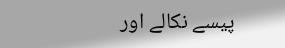پیسے نکالے اور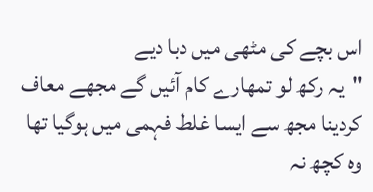اس بچے کی مٹھی میں دبا دیے
"یہ رکھ لو تمھارے کام آئیں گے مجھے معاف کردینا مجھ سے ایسا غلط فہمی میں ہوگیا تھا وہ کچھ نہ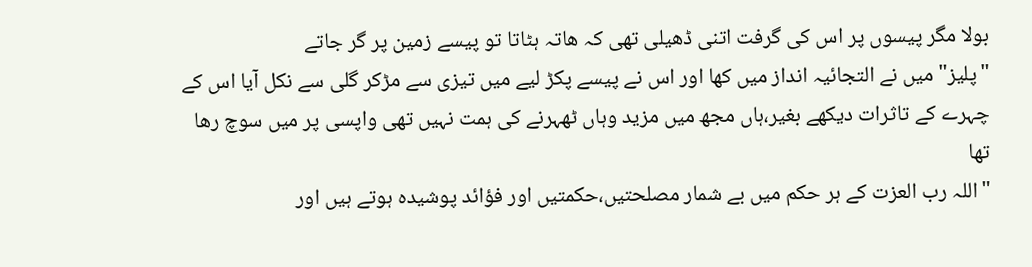بولا مگر پیسوں پر اس کی گرفت اتنی ڈھیلی تھی کہ ھاتہ ہٹاتا تو پیسے زمین پر گر جاتے
"پلیز" میں نے التجائیہ انداز میں کھا اور اس نے پیسے پکڑ لیے میں تیزی سے مڑکر گلی سے نکل آیا اس کے چہرے کے تاثرات دیکھے بغیر،ہاں مجھ میں مزید وہاں ٹھہرنے کی ہمت نہیں تھی واپسی پر میں سوچ رھا تھا
"اللہ رب العزت کے ہر حکم میں بے شمار مصلحتیں،حکمتیں اور فؤائد پوشیدہ ہوتے ہیں اور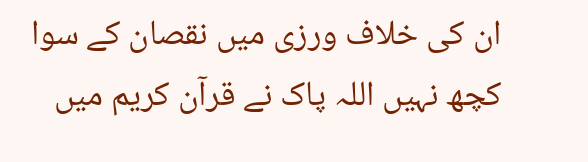ان کی خلاف ورزی میں نقصان کے سوا کچھ نہیں اللہ پاک نے قرآن کریم میں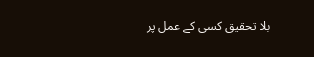بلا تحقیق کسی کے عمل پر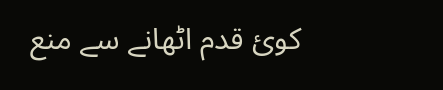کوئ قدم اٹھانے سے منع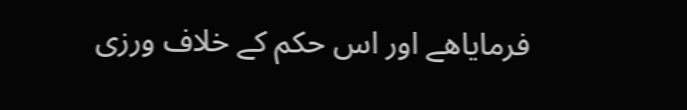فرمایاھے اور اس حکم کے خلاف ورزی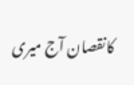کانقصان آج میری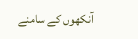آنکھوں کے سامنے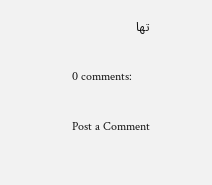تھا

0 comments:

Post a Comment